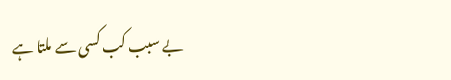بے سبب کب کسی سے ملتا ہے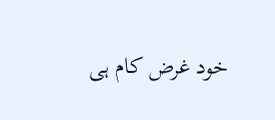خود غرض کام ہی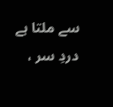سے ملتا ہے
دردِ سر ،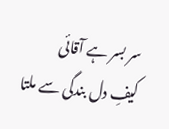سر بسر ہے آقائی
کیفِ دل بندگی سے ملتا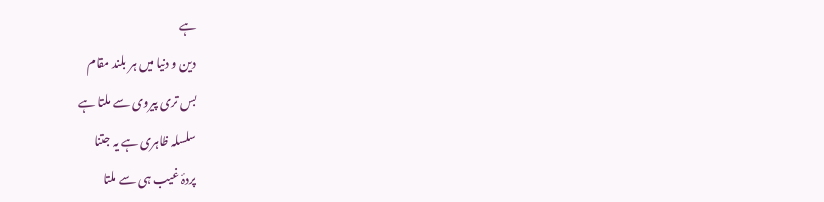ہے
دین و دنیا میں ہر بلند مقام
بس تری پیروی سے ملتا ہے
سلسلہ ظاہری ہے یہ جتنا
پردۂ غیب ہی سے ملتا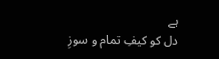ہے
دل کو کیفِ تمام و سوزِ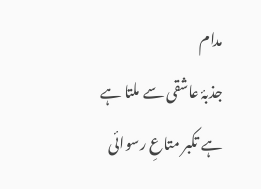مدام
جذبۂ عاشقی سے ملتا ہے
ہے تکبر متاعِ رسوائی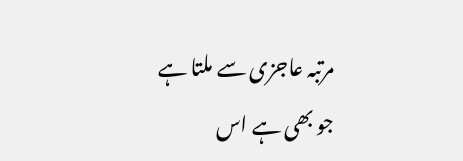مرتبہ عاجزی سے ملتا ہے
جو بھی ہے اس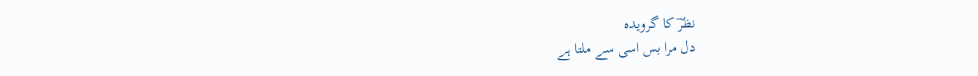نظرؔ کا گرویدہ
دل مرا بس اسی سے ملتا ہے